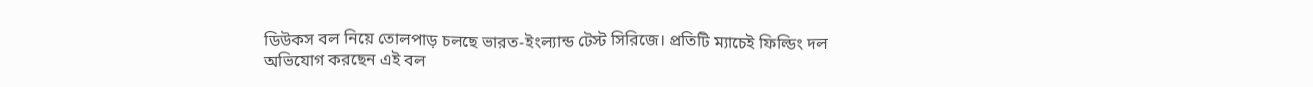ডিউকস বল নিয়ে তোলপাড় চলছে ভারত-ইংল্যান্ড টেস্ট সিরিজে। প্রতিটি ম্যাচেই ফিল্ডিং দল অভিযোগ করছেন এই বল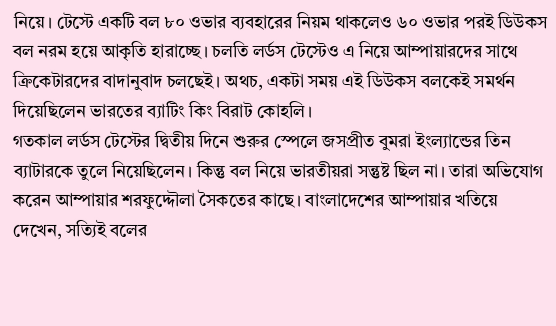নিয়ে। টেস্টে একটি বল ৮০ ওভার ব্যবহারের নিয়ম থাকলেও ৬০ ওভার পরই ডিউকস বল নরম হয়ে আকৃতি হারাচ্ছে। চলতি লর্ডস টেস্টেও এ নিয়ে আম্পায়ারদের সাথে ক্রিকেটারদের বাদানুবাদ চলছেই। অথচ, একটা সময় এই ডিউকস বলকেই সমর্থন দিয়েছিলেন ভারতের ব্যাটিং কিং বিরাট কোহলি।
গতকাল লর্ডস টেস্টের দ্বিতীয় দিনে শুরুর স্পেলে জসপ্রীত বুমরা ইংল্যান্ডের তিন ব্যাটারকে তুলে নিয়েছিলেন। কিন্তু বল নিয়ে ভারতীয়রা সন্তুষ্ট ছিল না। তারা অভিযোগ করেন আম্পায়ার শরফুদ্দৌলা সৈকতের কাছে। বাংলাদেশের আম্পায়ার খতিয়ে দেখেন, সত্যিই বলের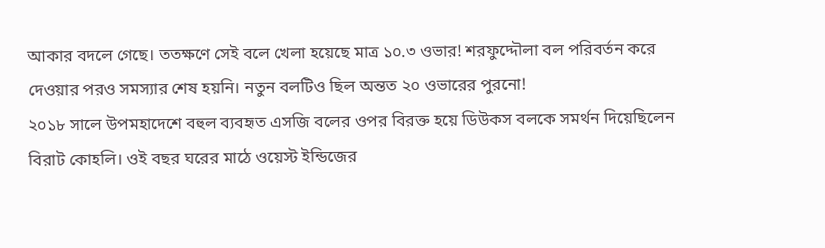আকার বদলে গেছে। ততক্ষণে সেই বলে খেলা হয়েছে মাত্র ১০.৩ ওভার! শরফুদ্দৌলা বল পরিবর্তন করে দেওয়ার পরও সমস্যার শেষ হয়নি। নতুন বলটিও ছিল অন্তত ২০ ওভারের পুরনো!
২০১৮ সালে উপমহাদেশে বহুল ব্যবহৃত এসজি বলের ওপর বিরক্ত হয়ে ডিউকস বলকে সমর্থন দিয়েছিলেন বিরাট কোহলি। ওই বছর ঘরের মাঠে ওয়েস্ট ইন্ডিজের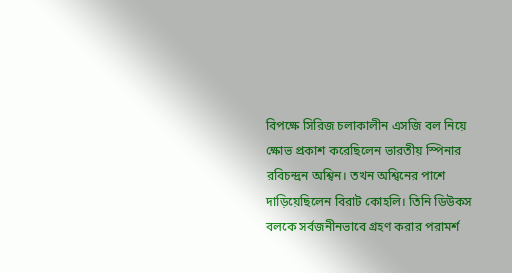বিপক্ষে সিরিজ চলাকালীন এসজি বল নিয়ে ক্ষোভ প্রকাশ করেছিলেন ভারতীয় স্পিনার রবিচন্দ্রন অশ্বিন। তখন অশ্বিনের পাশে দাড়িয়েছিলেন বিরাট কোহলি। তিনি ডিউকস বলকে সর্বজনীনভাবে গ্রহণ করার পরামর্শ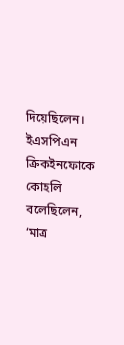দিয়েছিলেন।
ইএসপিএন ক্রিকইনফোকে কোহলি বলেছিলেন, ‘মাত্র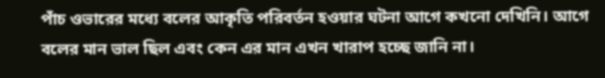পাঁচ ওভারের মধ্যে বলের আকৃতি পরিবর্তন হওয়ার ঘটনা আগে কখনো দেখিনি। আগে বলের মান ভাল ছিল এবং কেন এর মান এখন খারাপ হচ্ছে জানি না।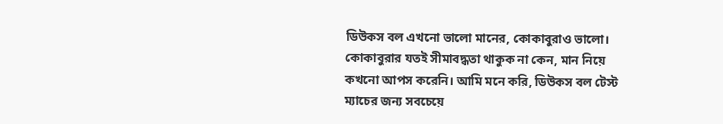ডিউকস বল এখনো ভালো মানের, কোকাবুরাও ভালো। কোকাবুরার যতই সীমাবদ্ধতা থাকুক না কেন, মান নিয়ে কখনো আপস করেনি। আমি মনে করি, ডিউকস বল টেস্ট ম্যাচের জন্য সবচেয়ে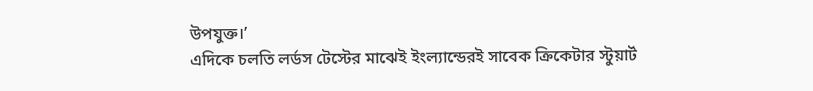উপযুক্ত।’
এদিকে চলতি লর্ডস টেস্টের মাঝেই ইংল্যান্ডেরই সাবেক ক্রিকেটার স্টুয়ার্ট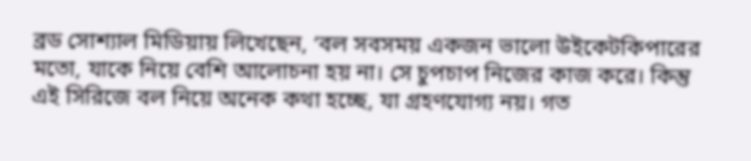ব্রড সোশ্যাল মিডিয়ায় লিখেছেন, ‘বল সবসময় একজন ভালো উইকেটকিপারের মতো, যাকে নিয়ে বেশি আলোচনা হয় না। সে চুপচাপ নিজের কাজ করে। কিন্তু এই সিরিজে বল নিয়ে অনেক কথা হচ্ছে, যা গ্রহণযোগ্য নয়। গত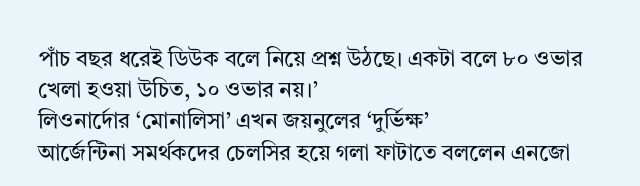পাঁচ বছর ধরেই ডিউক বলে নিয়ে প্রশ্ন উঠছে। একটা বলে ৮০ ওভার খেলা হওয়া উচিত, ১০ ওভার নয়।’
লিওনার্দোর ‘মোনালিসা’ এখন জয়নুলের ‘দুর্ভিক্ষ’
আর্জেন্টিনা সমর্থকদের চেলসির হয়ে গলা ফাটাতে বললেন এনজো